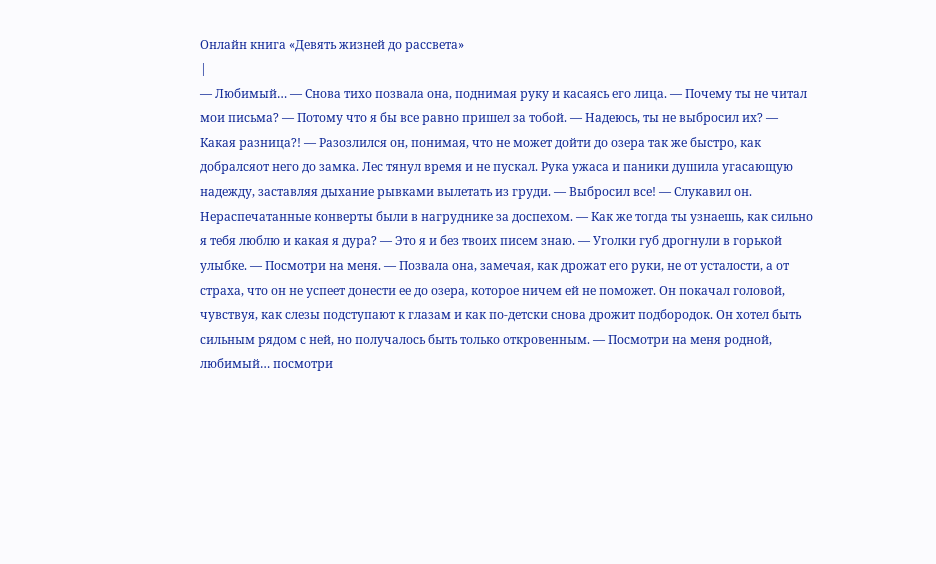Онлайн книга «Девять жизней до рассвета»
|
— Любимый… — Снова тихо позвала она, поднимая руку и касаясь его лица. — Почему ты не читал мои письма? — Потому что я бы все равно пришел за тобой. — Надеюсь, ты не выбросил их? — Какая разница?! — Разозлился он, понимая, что не может дойти до озера так же быстро, как добралсяот него до замка. Лес тянул время и не пускал. Рука ужаса и паники душила угасающую надежду, заставляя дыхание рывками вылетать из груди. — Выбросил все! — Слукавил он. Нераспечатанные конверты были в нагруднике за доспехом. — Как же тогда ты узнаешь, как сильно я тебя люблю и какая я дура? — Это я и без твоих писем знаю. — Уголки губ дрогнули в горькой улыбке. — Посмотри на меня. — Позвала она, замечая, как дрожат его руки, не от усталости, а от страха, что он не успеет донести ее до озера, которое ничем ей не поможет. Он покачал головой, чувствуя, как слезы подступают к глазам и как по-детски снова дрожит подбородок. Он хотел быть сильным рядом с ней, но получалось быть только откровенным. — Посмотри на меня родной, любимый… посмотри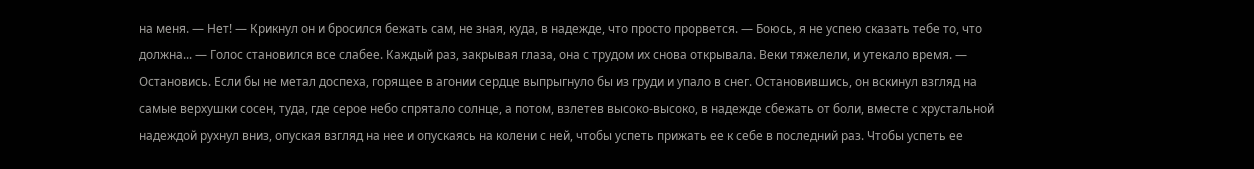на меня. — Нет! — Крикнул он и бросился бежать сам, не зная, куда, в надежде, что просто прорвется. — Боюсь, я не успею сказать тебе то, что должна... — Голос становился все слабее. Каждый раз, закрывая глаза, она с трудом их снова открывала. Веки тяжелели, и утекало время. — Остановись. Если бы не метал доспеха, горящее в агонии сердце выпрыгнуло бы из груди и упало в снег. Остановившись, он вскинул взгляд на самые верхушки сосен, туда, где серое небо спрятало солнце, а потом, взлетев высоко-высоко, в надежде сбежать от боли, вместе с хрустальной надеждой рухнул вниз, опуская взгляд на нее и опускаясь на колени с ней, чтобы успеть прижать ее к себе в последний раз. Чтобы успеть ее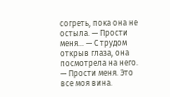согреть, пока она не остыла. — Прости меня... — С трудом открыв глаза, она посмотрела на него. — Прости меня. Это все моя вина.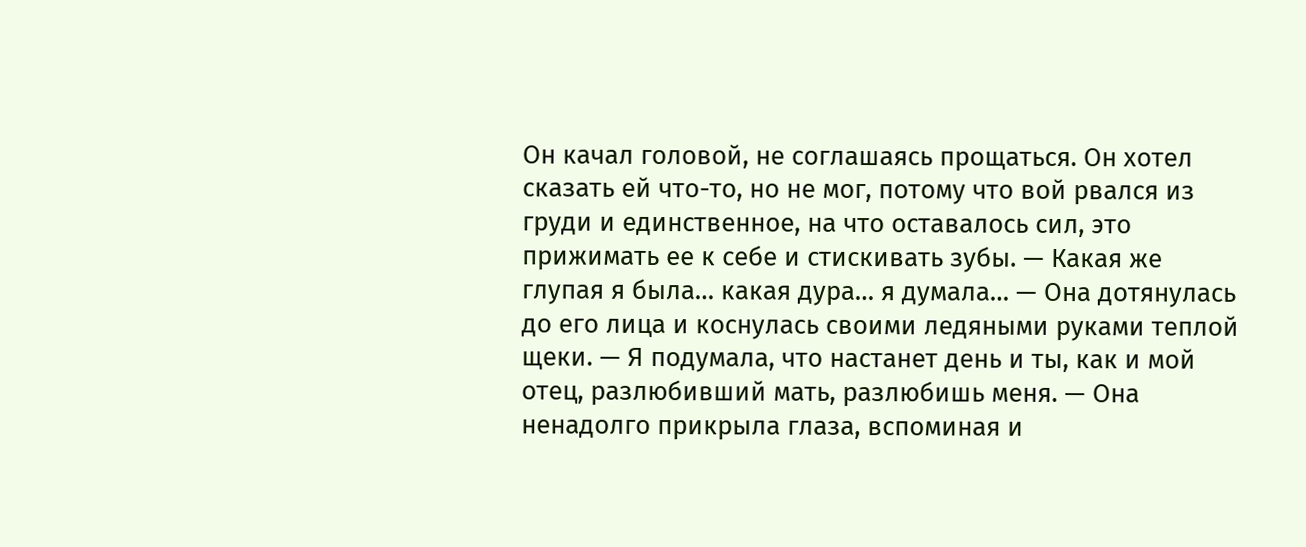Он качал головой, не соглашаясь прощаться. Он хотел сказать ей что-то, но не мог, потому что вой рвался из груди и единственное, на что оставалось сил, это прижимать ее к себе и стискивать зубы. — Какая же глупая я была… какая дура… я думала… — Она дотянулась до его лица и коснулась своими ледяными руками теплой щеки. — Я подумала, что настанет день и ты, как и мой отец, разлюбивший мать, разлюбишь меня. — Она ненадолго прикрыла глаза, вспоминая и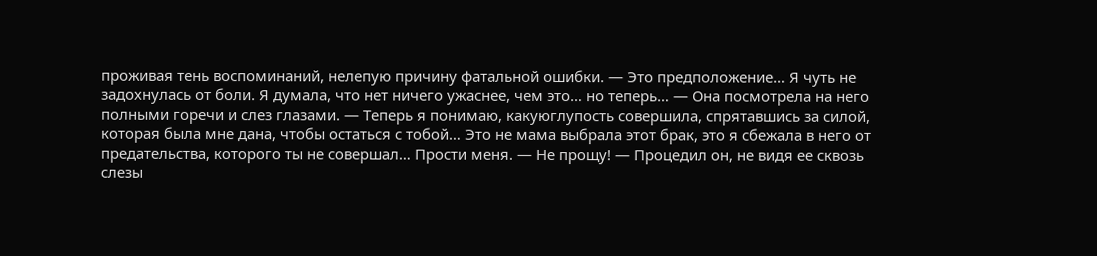проживая тень воспоминаний, нелепую причину фатальной ошибки. — Это предположение… Я чуть не задохнулась от боли. Я думала, что нет ничего ужаснее, чем это… но теперь… — Она посмотрела на него полными горечи и слез глазами. — Теперь я понимаю, какуюглупость совершила, спрятавшись за силой, которая была мне дана, чтобы остаться с тобой… Это не мама выбрала этот брак, это я сбежала в него от предательства, которого ты не совершал… Прости меня. — Не прощу! — Процедил он, не видя ее сквозь слезы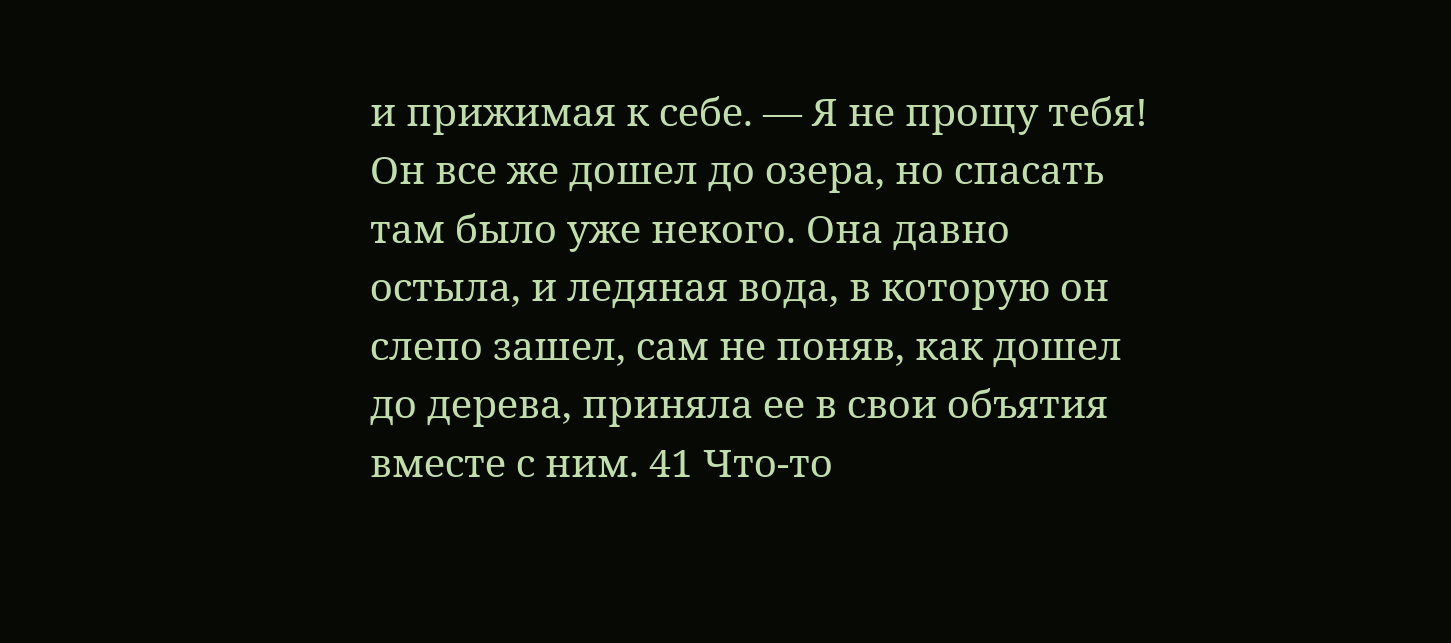и прижимая к себе. — Я не прощу тебя! Он все же дошел до озера, но спасать там было уже некого. Она давно остыла, и ледяная вода, в которую он слепо зашел, сам не поняв, как дошел до дерева, приняла ее в свои объятия вместе с ним. 41 Что-то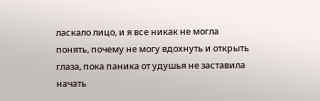ласкало лицо, и я все никак не могла понять, почему не могу вдохнуть и открыть глаза, пока паника от удушья не заставила начать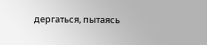дергаться, пытаясь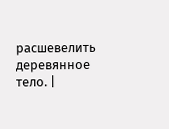расшевелить деревянное тело. |